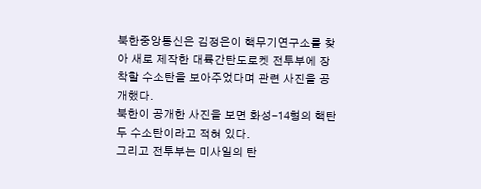북한중앙통신은 김정은이 핵무기연구소를 찾아 새로 제작한 대륙간탄도로켓 전투부에 장착할 수소탄을 보아주었다며 관련 사진을 공개했다.
북한이 공개한 사진을 보면 화성-14형의 핵탄두 수소탄이라고 적혀 있다.
그리고 전투부는 미사일의 탄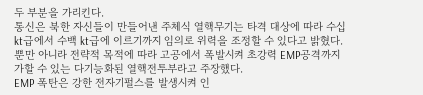두 부분을 가리킨다.
통신은 북한 자신들이 만들어낸 주체식 열핵무기는 타격 대상에 따라 수십 kt급에서 수백 kt급에 이르기까지 임의로 위력을 조정할 수 있다고 밝혔다.
뿐만 아니라 전략적 목적에 따라 고공에서 폭발시켜 초강력 EMP공격까지 가할 수 있는 다기능화된 열핵전투부라고 주장했다.
EMP 폭탄은 강한 전자기펄스를 발생시켜 인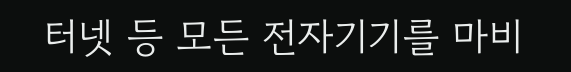터넷 등 모든 전자기기를 마비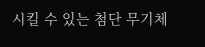시킬 수 있는 첨단 무기체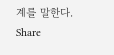계를 말한다.
Share